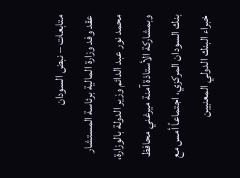متابعات – نبض السودان
عقد وفد وزارة المالية برئاسة المستشار محمد نور عبد الدائم وزير الدولة بالوزارة، وبمشاركة الأستاذة آمنة ميرغني محافظ بنك السودان المركزي، اجتماعاً أمس مع خبراء البنك الدولي المعنيين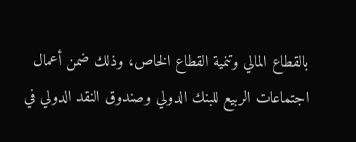بالقطاع المالي وتنمية القطاع الخاص، وذلك ضمن أعمال اجتماعات الربيع للبنك الدولي وصندوق النقد الدولي في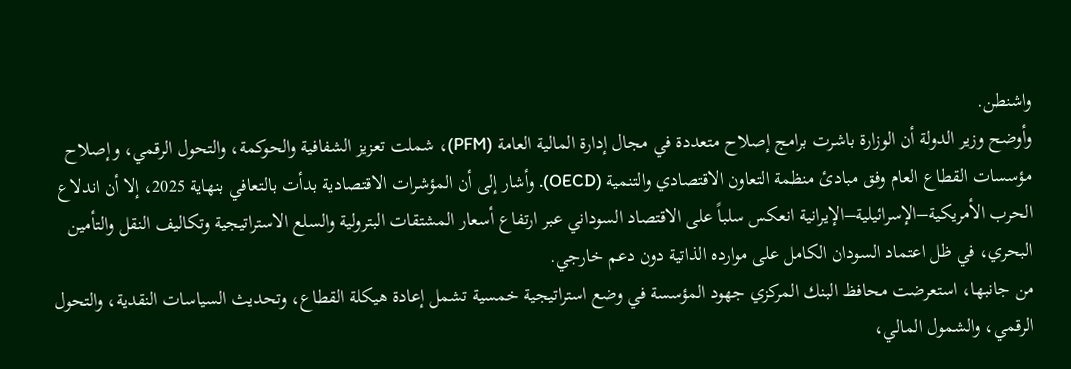واشنطن.
وأوضح وزير الدولة أن الوزارة باشرت برامج إصلاح متعددة في مجال إدارة المالية العامة (PFM)، شملت تعزيز الشفافية والحوكمة، والتحول الرقمي، وإصلاح مؤسسات القطاع العام وفق مبادئ منظمة التعاون الاقتصادي والتنمية (OECD). وأشار إلى أن المؤشرات الاقتصادية بدأت بالتعافي بنهاية 2025، إلا أن اندلاع الحرب الأمريكية–الإسرائيلية–الإيرانية انعكس سلباً على الاقتصاد السوداني عبر ارتفاع أسعار المشتقات البترولية والسلع الاستراتيجية وتكاليف النقل والتأمين البحري، في ظل اعتماد السودان الكامل على موارده الذاتية دون دعم خارجي.
من جانبها، استعرضت محافظ البنك المركزي جهود المؤسسة في وضع استراتيجية خمسية تشمل إعادة هيكلة القطاع، وتحديث السياسات النقدية، والتحول الرقمي، والشمول المالي،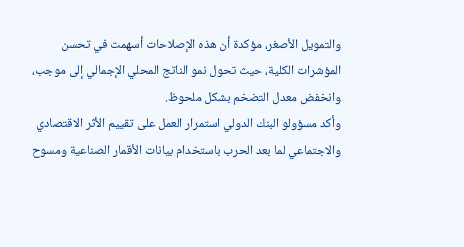والتمويل الأصغر، مؤكدة أن هذه الإصلاحات أسهمت في تحسن المؤشرات الكلية، حيث تحول نمو الناتج المحلي الإجمالي إلى موجب، وانخفض معدل التضخم بشكل ملحوظ.
وأكد مسؤولو البنك الدولي استمرار العمل على تقييم الأثر الاقتصادي والاجتماعي لما بعد الحرب باستخدام بيانات الأقمار الصناعية ومسوح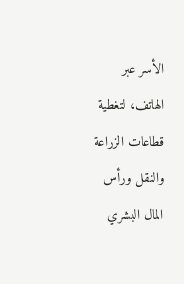الأسر عبر الهاتف، لتغطية قطاعات الزراعة والنقل ورأس المال البشري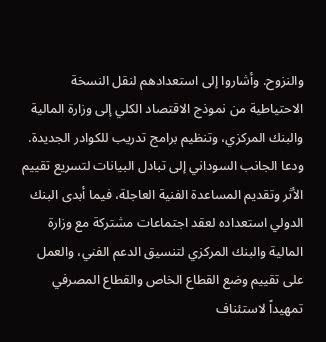والنزوح. وأشاروا إلى استعدادهم لنقل النسخة الاحتياطية من نموذج الاقتصاد الكلي إلى وزارة المالية والبنك المركزي، وتنظيم برامج تدريب للكوادر الجديدة.
ودعا الجانب السوداني إلى تبادل البيانات لتسريع تقييم الأثر وتقديم المساعدة الفنية العاجلة، فيما أبدى البنك الدولي استعداده لعقد اجتماعات مشتركة مع وزارة المالية والبنك المركزي لتنسيق الدعم الفني، والعمل على تقييم وضع القطاع الخاص والقطاع المصرفي تمهيداً لاستئناف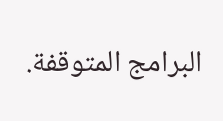البرامج المتوقفة.